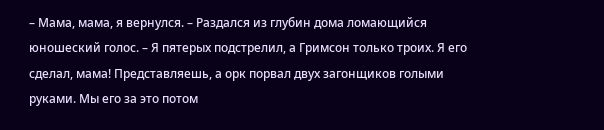– Мама, мама, я вернулся. – Раздался из глубин дома ломающийся юношеский голос. – Я пятерых подстрелил, а Гримсон только троих. Я его сделал, мама! Представляешь, а орк порвал двух загонщиков голыми руками. Мы его за это потом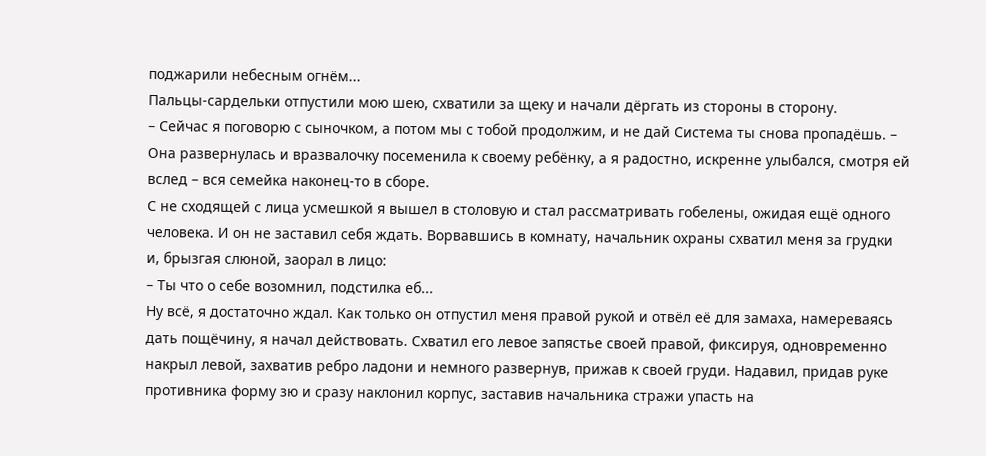поджарили небесным огнём...
Пальцы-сардельки отпустили мою шею, схватили за щеку и начали дёргать из стороны в сторону.
– Сейчас я поговорю с сыночком, а потом мы с тобой продолжим, и не дай Система ты снова пропадёшь. – Она развернулась и вразвалочку посеменила к своему ребёнку, а я радостно, искренне улыбался, смотря ей вслед – вся семейка наконец-то в сборе.
С не сходящей с лица усмешкой я вышел в столовую и стал рассматривать гобелены, ожидая ещё одного человека. И он не заставил себя ждать. Ворвавшись в комнату, начальник охраны схватил меня за грудки и, брызгая слюной, заорал в лицо:
– Ты что о себе возомнил, подстилка еб...
Ну всё, я достаточно ждал. Как только он отпустил меня правой рукой и отвёл её для замаха, намереваясь дать пощёчину, я начал действовать. Схватил его левое запястье своей правой, фиксируя, одновременно накрыл левой, захватив ребро ладони и немного развернув, прижав к своей груди. Надавил, придав руке противника форму зю и сразу наклонил корпус, заставив начальника стражи упасть на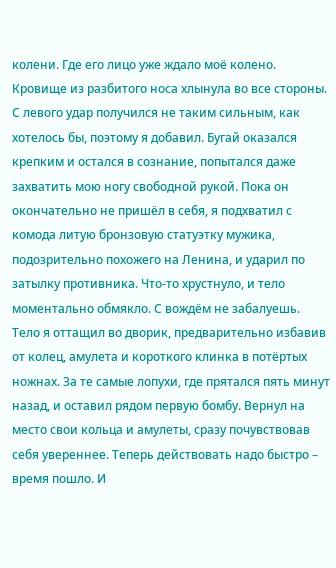колени. Где его лицо уже ждало моё колено. Кровище из разбитого носа хлынула во все стороны. С левого удар получился не таким сильным, как хотелось бы, поэтому я добавил. Бугай оказался крепким и остался в сознание, попытался даже захватить мою ногу свободной рукой. Пока он окончательно не пришёл в себя, я подхватил с комода литую бронзовую статуэтку мужика, подозрительно похожего на Ленина, и ударил по затылку противника. Что-то хрустнуло, и тело моментально обмякло. С вождём не забалуешь.
Тело я оттащил во дворик, предварительно избавив от колец, амулета и короткого клинка в потёртых ножнах. За те самые лопухи, где прятался пять минут назад, и оставил рядом первую бомбу. Вернул на место свои кольца и амулеты, сразу почувствовав себя увереннее. Теперь действовать надо быстро – время пошло. И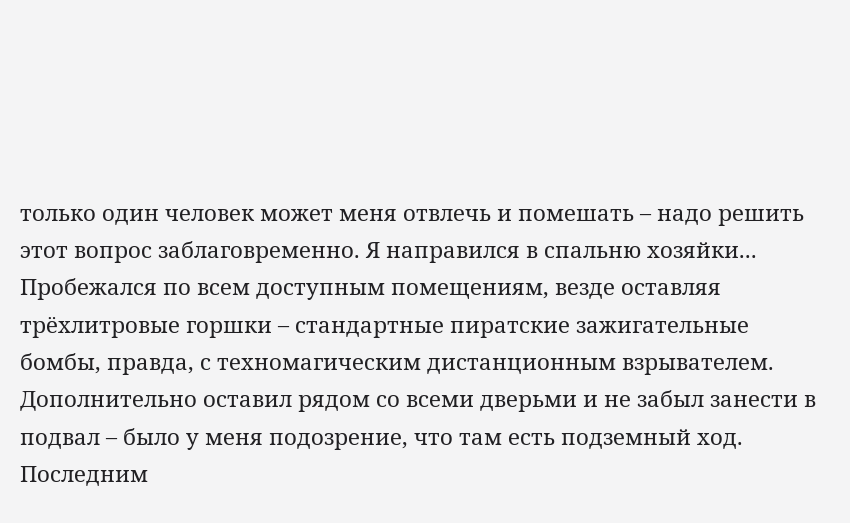только один человек может меня отвлечь и помешать – надо решить этот вопрос заблаговременно. Я направился в спальню хозяйки...
Пробежался по всем доступным помещениям, везде оставляя трёхлитровые горшки – стандартные пиратские зажигательные бомбы, правда, с техномагическим дистанционным взрывателем. Дополнительно оставил рядом со всеми дверьми и не забыл занести в подвал – было у меня подозрение, что там есть подземный ход.
Последним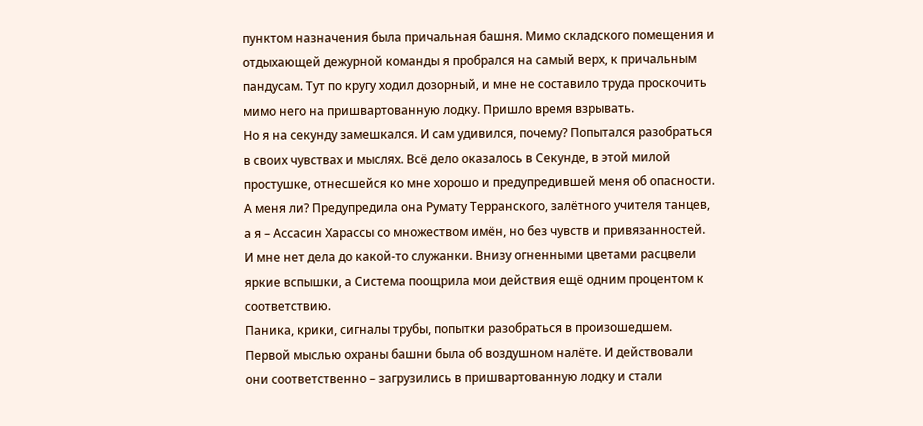пунктом назначения была причальная башня. Мимо складского помещения и отдыхающей дежурной команды я пробрался на самый верх, к причальным пандусам. Тут по кругу ходил дозорный, и мне не составило труда проскочить мимо него на пришвартованную лодку. Пришло время взрывать.
Но я на секунду замешкался. И сам удивился, почему? Попытался разобраться в своих чувствах и мыслях. Всё дело оказалось в Секунде, в этой милой простушке, отнесшейся ко мне хорошо и предупредившей меня об опасности. А меня ли? Предупредила она Румату Терранского, залётного учителя танцев, а я – Ассасин Харассы со множеством имён, но без чувств и привязанностей. И мне нет дела до какой-то служанки. Внизу огненными цветами расцвели яркие вспышки, а Система поощрила мои действия ещё одним процентом к соответствию.
Паника, крики, сигналы трубы, попытки разобраться в произошедшем. Первой мыслью охраны башни была об воздушном налёте. И действовали они соответственно – загрузились в пришвартованную лодку и стали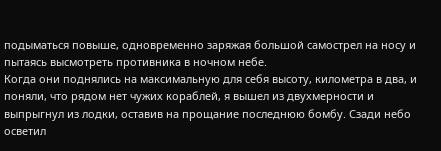подыматься повыше, одновременно заряжая большой самострел на носу и пытаясь высмотреть противника в ночном небе.
Когда они поднялись на максимальную для себя высоту, километра в два, и поняли, что рядом нет чужих кораблей, я вышел из двухмерности и выпрыгнул из лодки, оставив на прощание последнюю бомбу. Сзади небо осветил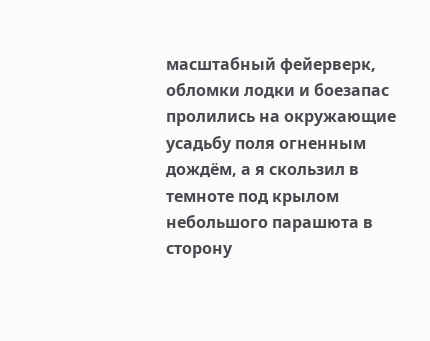масштабный фейерверк, обломки лодки и боезапас пролились на окружающие усадьбу поля огненным дождём, а я скользил в темноте под крылом небольшого парашюта в сторону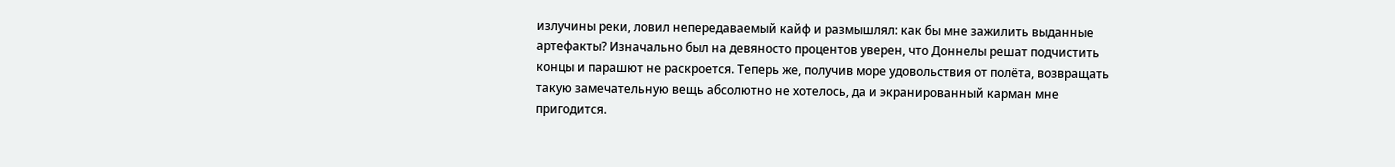излучины реки, ловил непередаваемый кайф и размышлял: как бы мне зажилить выданные артефакты? Изначально был на девяносто процентов уверен, что Доннелы решат подчистить концы и парашют не раскроется. Теперь же, получив море удовольствия от полёта, возвращать такую замечательную вещь абсолютно не хотелось, да и экранированный карман мне пригодится.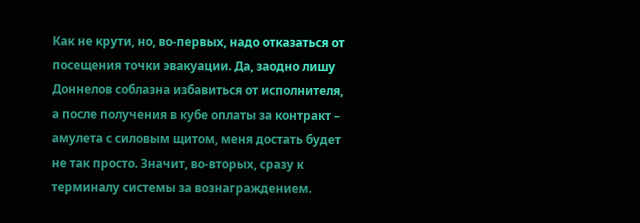Как не крути, но, во-первых, надо отказаться от посещения точки эвакуации. Да, заодно лишу Доннелов соблазна избавиться от исполнителя, а после получения в кубе оплаты за контракт – амулета с силовым щитом, меня достать будет не так просто. Значит, во-вторых, сразу к терминалу системы за вознаграждением.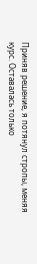Приняв решение, я потянул стропы, меняя курс. Оставалась только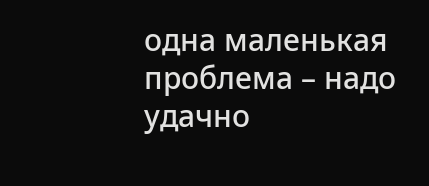одна маленькая проблема – надо удачно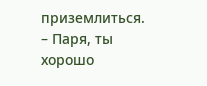приземлиться.
– Паря, ты хорошо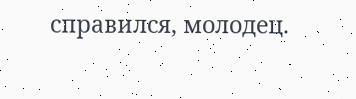справился, молодец.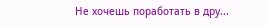Не хочешь поработать в дру...